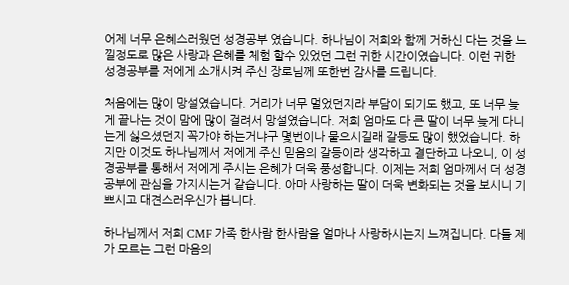어제 너무 은혜스러웠던 성경공부 였습니다. 하나님이 저희와 함께 거하신 다는 것을 느낄정도로 많은 사랑과 은혜를 체험 할수 있었던 그런 귀한 시간이였습니다. 이런 귀한 성경공부를 저에게 소개시켜 주신 장로님께 또한번 감사를 드립니다.

처음에는 많이 망설였습니다. 거리가 너무 멀었던지라 부담이 되기도 했고, 또 너무 늦게 끝나는 것이 맘에 많이 걸려서 망설였습니다. 저희 엄마도 다 큰 딸이 너무 늦게 다니는게 싫으셨던지 꼭가야 하는거냐구 몇번이나 물으시길래 갈등도 많이 했었습니다. 하지만 이것도 하나님께서 저에게 주신 믿음의 갈등이라 생각하고 결단하고 나오니, 이 성경공부를 통해서 저에게 주시는 은혜가 더욱 풍성합니다. 이제는 저희 엄마께서 더 성경공부에 관심을 가지시는거 같습니다. 아마 사랑하는 딸이 더욱 변화되는 것을 보시니 기쁘시고 대견스러우신가 봅니다.

하나님께서 저희 CMF 가족 한사람 한사람을 얼마나 사랑하시는지 느껴집니다. 다들 제가 모르는 그런 마음의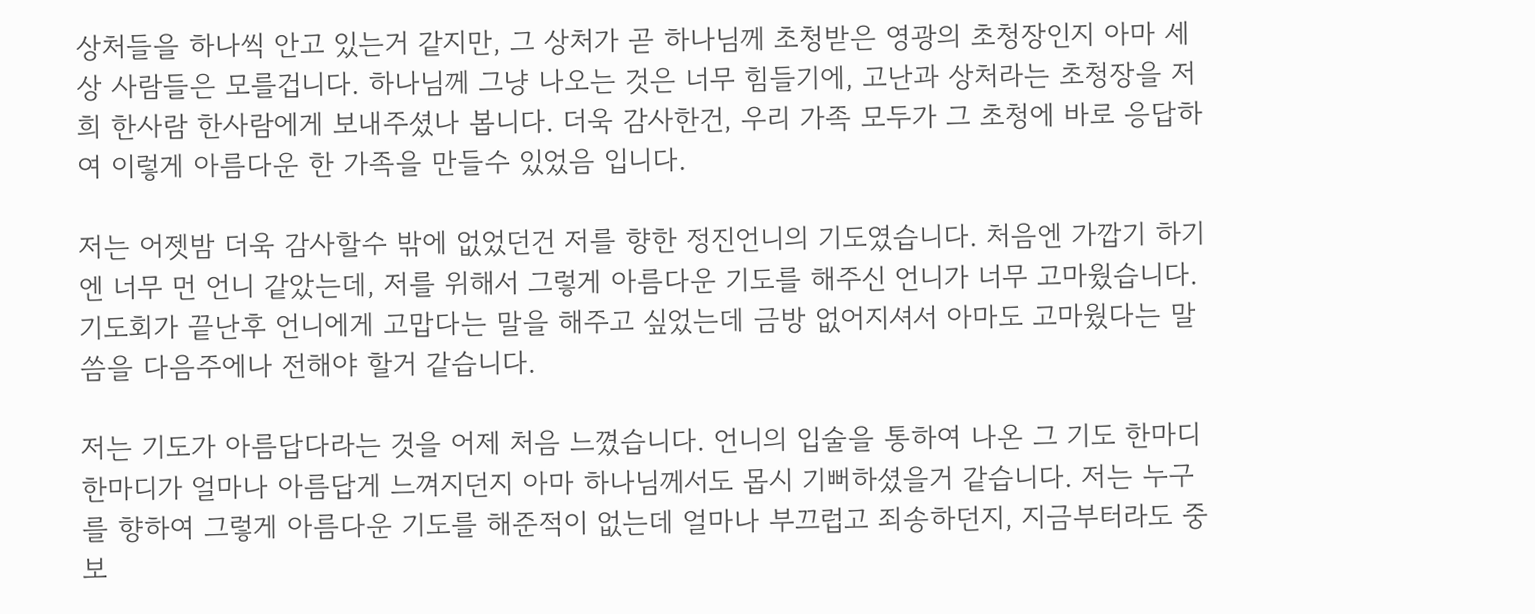상처들을 하나씩 안고 있는거 같지만, 그 상처가 곧 하나님께 초청받은 영광의 초청장인지 아마 세상 사람들은 모를겁니다. 하나님께 그냥 나오는 것은 너무 힘들기에, 고난과 상처라는 초청장을 저희 한사람 한사람에게 보내주셨나 봅니다. 더욱 감사한건, 우리 가족 모두가 그 초청에 바로 응답하여 이렇게 아름다운 한 가족을 만들수 있었음 입니다.

저는 어젯밤 더욱 감사할수 밖에 없었던건 저를 향한 정진언니의 기도였습니다. 처음엔 가깝기 하기엔 너무 먼 언니 같았는데, 저를 위해서 그렇게 아름다운 기도를 해주신 언니가 너무 고마웠습니다. 기도회가 끝난후 언니에게 고맙다는 말을 해주고 싶었는데 금방 없어지셔서 아마도 고마웠다는 말씀을 다음주에나 전해야 할거 같습니다.

저는 기도가 아름답다라는 것을 어제 처음 느꼈습니다. 언니의 입술을 통하여 나온 그 기도 한마디 한마디가 얼마나 아름답게 느껴지던지 아마 하나님께서도 몹시 기뻐하셨을거 같습니다. 저는 누구를 향하여 그렇게 아름다운 기도를 해준적이 없는데 얼마나 부끄럽고 죄송하던지, 지금부터라도 중보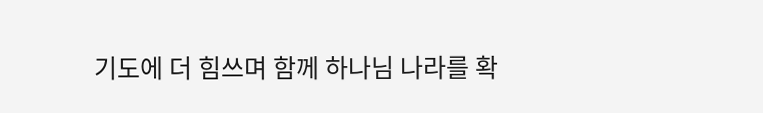기도에 더 힘쓰며 함께 하나님 나라를 확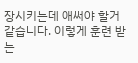장시키는데 애써야 할거 같습니다. 이렇게 훈련 받는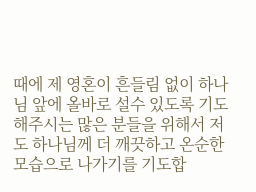때에 제 영혼이 흔들림 없이 하나님 앞에 올바로 설수 있도록 기도해주시는 많은 분들을 위해서 저도 하나님께 더 깨끗하고 온순한 모습으로 나가기를 기도합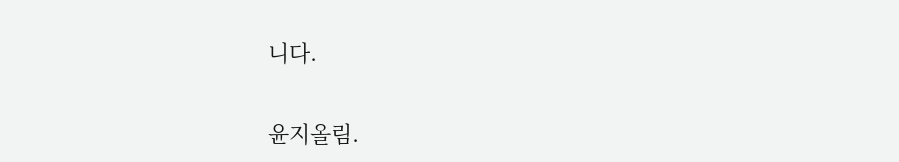니다.

윤지올림.